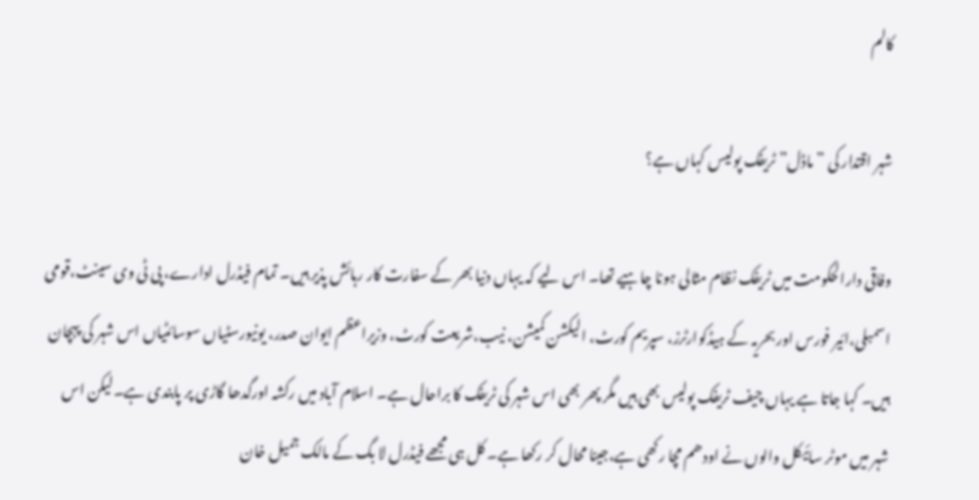کالم

شہر اقتدار کی ”ماڈل” ٹریفک پولیس کہاں ہے؟

وفاقی دارالحکومت میں ٹریفک نظام مثالی ہونا چاہیے تھا۔ اس لیے کہ یہاں دنیا بھر کے سفارت کار رہائش پذیر ہیں۔ تمام فیڈرل ادارے، پی ٹی وی سینٹ،قومی اسمبلی،ائیر فورس اور بحریہ کے ہیڈکوارٹرز، سپریم کورٹ، الیکشن کمیشن، نیب،شریعت کورٹ، وزیراعظم ایوان صدر، یونیورسٹیاں سوسائٹیاں اس شہر کی پہچان ہیں۔ کہا جاتا ہے یہاں چیف ٹریفک پولیس بھی ہیں مگر پھر بھی اس شہر کی ٹریفک کا براحال ہے۔ اسلام آباد میں رکشہ اورگدھا گاڑی پر پابندی ہے۔لیکن اس شہر میں موٹر سائیکل والوں نے اودھم مچا رکھی ہے،جینا محال کر رکھا ہے۔ کل ہی مجھے فیڈرل لا بگ کے مالک جمیل خان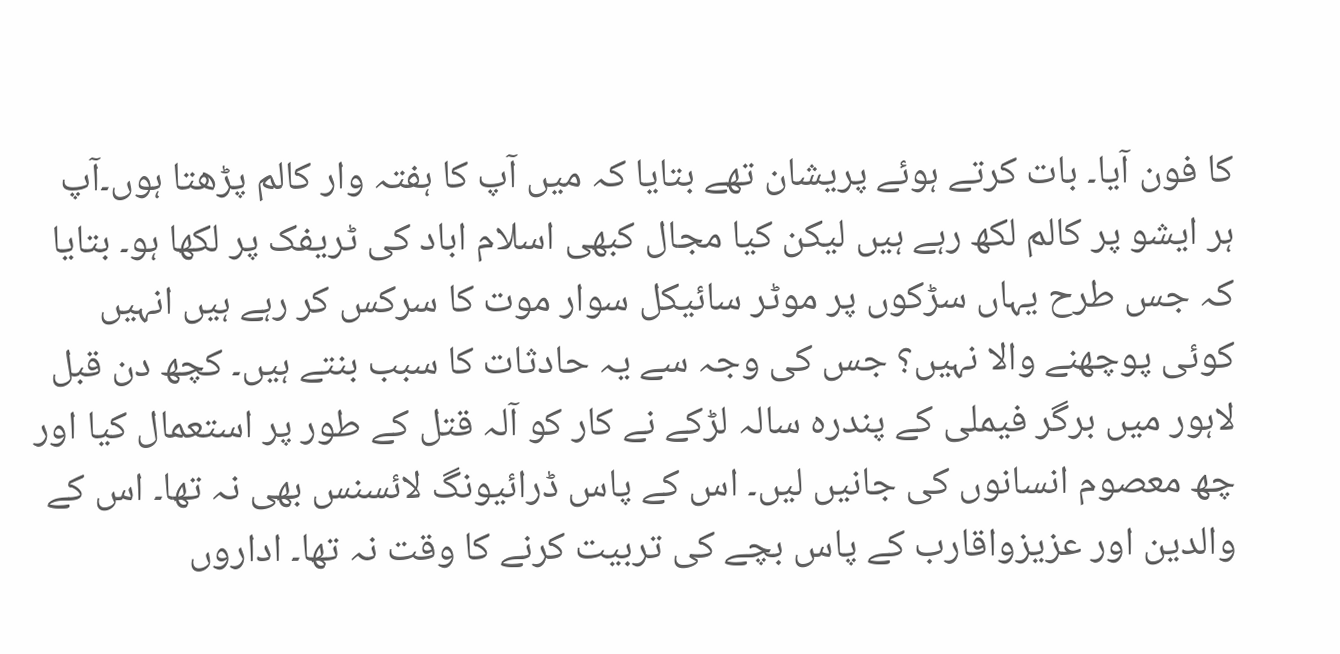کا فون آیا۔ بات کرتے ہوئے پریشان تھے بتایا کہ میں آپ کا ہفتہ وار کالم پڑھتا ہوں۔آپ ہر ایشو پر کالم لکھ رہے ہیں لیکن کیا مجال کبھی اسلام اباد کی ٹریفک پر لکھا ہو۔ بتایا کہ جس طرح یہاں سڑکوں پر موٹر سائیکل سوار موت کا سرکس کر رہے ہیں انہیں کوئی پوچھنے والا نہیں؟ جس کی وجہ سے یہ حادثات کا سبب بنتے ہیں۔ کچھ دن قبل لاہور میں برگر فیملی کے پندرہ سالہ لڑکے نے کار کو آلہ قتل کے طور پر استعمال کیا اور چھ معصوم انسانوں کی جانیں لیں۔ اس کے پاس ڈرائیونگ لائسنس بھی نہ تھا۔ اس کے والدین اور عزیزواقارب کے پاس بچے کی تربیت کرنے کا وقت نہ تھا۔ اداروں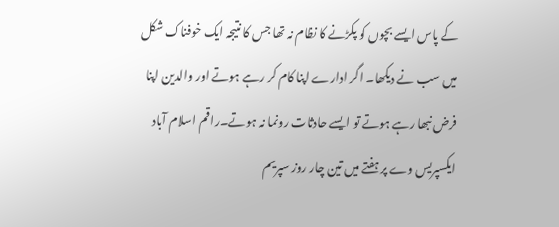کے پاس ایسے بچوں کو پکڑنے کا نظام نہ تھا جس کا نتیجہ ایک خوفناک شکل میں سب نے دیکھا۔ اگر ادارے اپنا کام کر رہے ہوتے اور والدین اپنا فرض نبھا رہے ہوتے تو ایسے حادثات رونما نہ ہوتے۔راقم اسلام آباد ایکسپریس وے پر ہفتے میں تین چار روز سپریم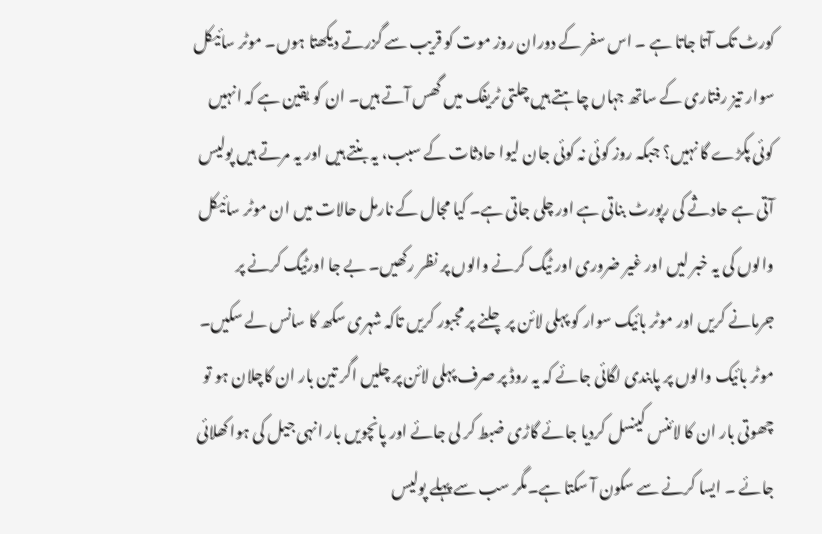کورٹ تک آتا جاتا ہے ۔ اس سفر کے دوران روز موت کو قریب سے گزرتے دیکھتا ہوں۔ موٹر سائیکل سوار تیز رفتاری کے ساتھ جہاں چاہتے ہیں چلتی ٹریفک میں گھس آتے ہیں۔ ان کو یقین ہے کہ انہیں کوئی پکڑے گا نہیں؟ جبکہ روز کوئی نہ کوئی جان لیوا حادثات کے سبب، یہ بنتے ہیں اور یہ مرتے ہیں پولیس آتی ہے حادثے کی رپورٹ بناتی ہے اور چلی جاتی ہے۔ کیا مجال کے نارمل حالات میں ان موٹر سائیکل والوں کی یہ خبر لیں اور غیر ضروری اور ٹیگ کرنے والوں پر نظر رکھیں۔ بے جا اورٹیگ کرنے پر جرمانے کریں اور موٹر بائیک سوار کو پہلی لائن پر چلنے پر مجبور کریں تاکہ شہری سکھ کا سانس لے سکیں۔ موٹر بائیک والوں پر پابندی لگائی جائے کہ یہ روڈ پر صرف پہلی لائن پر چلیں اگر تین بار ان کاچلان ہو تو چھوتی بار ان کا لائنس کینسل کردیا جائے گاڑی ضبط کر لی جائے اور پانچویں بار انہی جیل کی ہوا کھلائی جائے ۔ ایسا کرنے سے سکون آ سکتا ہے۔مگر سب سے پہلے پولیس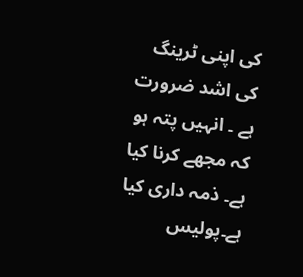کی اپنی ٹرینگ کی اشد ضرورت ہے ۔ انہیں پتہ ہو کہ مجھے کرنا کیا ہے۔ ذمہ داری کیا ہے۔پولیس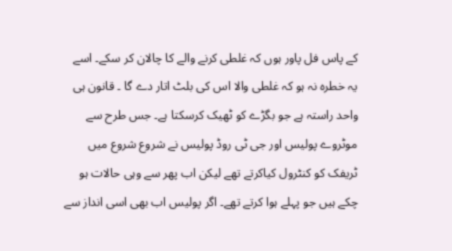کے پاس فل پاور ہوں کہ غلطی کرنے والے کا چالان کر سکے۔ اسے یہ خطرہ نہ ہو کہ غلطی والا اس کی بلٹ اتار دے گا ۔ قانون ہی واحد راستہ ہے جو بگڑے کو ٹھیک کرسکتا ہے۔ جس طرح سے موٹروے پولیس اور جی ٹی روڈ پولیس نے شروع شروع میں ٹریفک کو کنٹرول کیاکرتے تھے لیکن اب پھر سے وہی حالات ہو چکے ہیں جو پہلے ہوا کرتے تھے۔ اگر پولیس اب بھی اسی انداز سے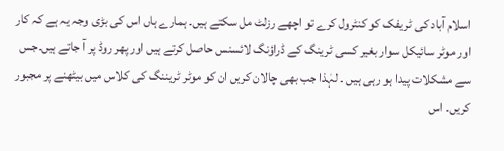اسلام آباد کی ٹریفک کو کنٹرول کرے تو اچھے رزلٹ مل سکتے ہیں۔ ہمارے ہاں اس کی بڑی وجہ یہ ہے کہ کار اور موٹر سائیکل سوار بغیر کسی ٹرینگ کے ڈراؤنگ لائسنس حاصل کرتے ہیں اور پھر روڈ پر آ جاتے ہیں۔جس سے مشکلات پیدا ہو رہی ہیں ۔ لہٰذا جب بھی چالان کریں ان کو موٹر ٹریننگ کی کلاس میں بیٹھنے پر مجبور کریں۔ اس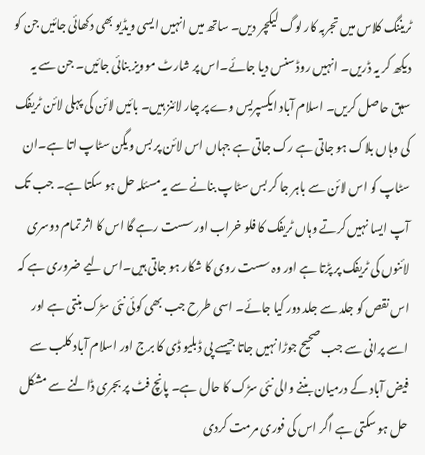ٹریننگ کلاس میں تجربہ کار لوگ لیکچر دیں۔ ساتھ میں انہیں ایسی ویڈیو بھی دکھائی جائیں جن کو دیکھ کر یہ ڈریں۔ انہیں روڈ سنس دیا جائے۔اس پر شارٹ موویز بنائی جائیں۔ جن سے یہ سبق حاصل کریں۔ اسلام آباد ایکسپریس وے پر چار لائنز ہیں۔ بائیں لائن کی پہلی لائن ٹریفک کی وہاں بلاک ہو جاتی ہے رک جاتی ہے جہاں اس لائن پر بس ویگن سٹاپ اتا ہے۔ان سٹاپ کو اس لائن سے باہر جا کر بس سٹاپ بنانے سے یہ مسئلہ حل ہو سکتا ہے۔ جب تک آپ ایسا نہیں کرتے وہاں ٹریفک کا فلو خراب اور سست رہے گا اس کا اثر تمام دوسری لائنوں کی ٹریفک پر پڑتا ہے اور وہ سست روی کا شکار ہو جاتی ہیں۔اس لیے ضروری ہے کہ اس نقص کو جلد سے جلد دور کیا جائے۔ اسی طرح جب بھی کوئی نئی سڑک بنتی ہے اور اسے پرانی سے جب صحیح جوڑا نہیں جاتا جیسے پی ڈبلیو ڈی کا برج اور اسلام آباد کلب سے فیض آباد کے درمیان بننے والی نئی سڑک کا حال ہے۔ پانچ فٹ پر بجری ڈالنے سے مشکل حل ہو سکتی ہے اگر اس کی فوری مرمت کردی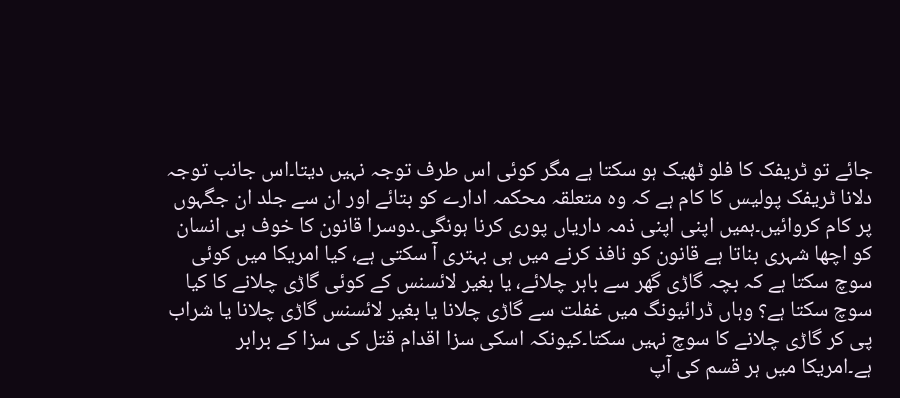جائے تو ٹریفک کا فلو ٹھیک ہو سکتا ہے مگر کوئی اس طرف توجہ نہیں دیتا۔اس جانب توجہ دلانا ٹریفک پولیس کا کام ہے کہ وہ متعلقہ محکمہ ادارے کو بتائے اور ان سے جلد ان جگہوں پر کام کروائیں۔ہمیں اپنی اپنی ذمہ داریاں پوری کرنا ہونگی۔دوسرا قانون کا خوف ہی انسان کو اچھا شہری بناتا ہے قانون کو نافذ کرنے میں ہی بہتری آ سکتی ہے، کیا امریکا میں کوئی سوچ سکتا ہے کہ بچہ گاڑی گھر سے باہر چلائے، یا بغیر لائسنس کے کوئی گاڑی چلانے کا کیا سوچ سکتا ہے؟ وہاں ڈرائیونگ میں غفلت سے گاڑی چلانا یا بغیر لائسنس گاڑی چلانا یا شراب پی کر گاڑی چلانے کا سوچ نہیں سکتا۔کیونکہ اسکی سزا اقدام قتل کی سزا کے برابر ہے۔امریکا میں ہر قسم کی آپ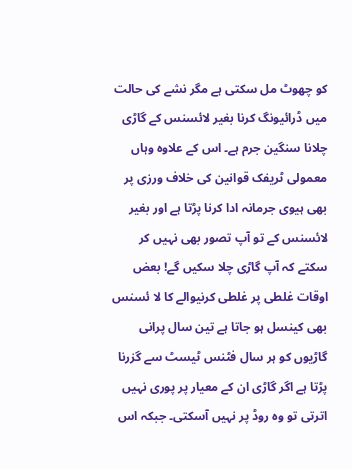کو چھوٹ مل سکتی ہے مگر نشے کی حالت میں ڈرائیونگ کرنا بغیر لائسنس کے گاڑی چلانا سنگین جرم ہے۔ اس کے علاوہ وہاں معمولی ٹریفک قوانین کی خلاف ورزی پر بھی ہیوی جرمانہ ادا کرنا پڑتا ہے اور بغیر لائسنس کے تو آپ تصور بھی نہیں کر سکتے کہ آپ گاڑی چلا سکیں گے! بعض اوقات غلطی پر غلطی کرنیوالے کا لا ئسنس بھی کینسل ہو جاتا ہے تین سال پرانی گاڑیوں کو ہر سال فٹنس ٹیسٹ سے گزرنا پڑتا ہے اگر گاڑی ان کے معیار پر پوری نہیں اترتی تو وہ روڈ پر نہیں آسکتی۔ جبکہ اس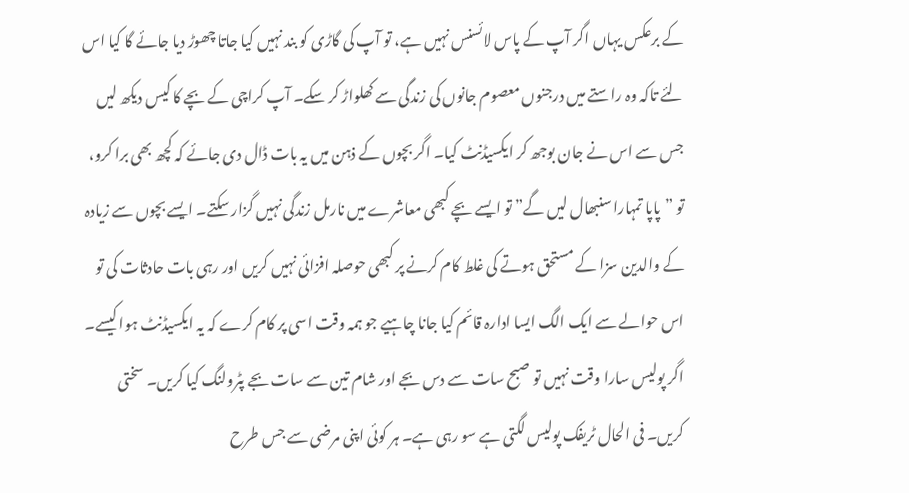کے برعکس یہاں اگر آپ کے پاس لائسنس نہیں ہے، تو آپ کی گاڑی کو بند نہیں کیا جاتا چھوڑ دیا جائے گا کیا اس لئے تاکہ وہ راستے میں درجنوں معصوم جانوں کی زندگی سے کھلواڑ کر سکے۔ آپ کراچی کے بچے کا کیس دیکھ لیں جس سے اس نے جان بوجھ کر ایکسیڈنٹ کیا۔ اگر بچوں کے ذہن میں یہ بات ڈال دی جائے کہ کچھ بھی برا کرو، تو ”پاپا تمہارا سنبھال لیں گے” تو ایسے بچے کبھی معاشرے میں نارمل زندگی نہیں گزار سکتے۔ ایسے بچوں سے زیادہ کے والدین سزا کے مستحق ہوتے کی غلط کام کرنے پر کبھی حوصلہ افزائی نہیں کریں اور رہی بات حادثات کی تو اس حوالے سے ایک الگ ایسا ادارہ قائم کیا جانا چاہیے جو ہمہ وقت اسی پر کام کرے کہ یہ ایکسیڈنٹ ہوا کیسے۔ اگر پولیس سارا وقت نہیں تو صبح سات سے دس بجے اور شام تین سے سات بجے پٹرولنگ کیا کریں۔ سختی کریں۔ فی الحال ٹریفک پولیس لگتی ہے سو رہی ہے۔ ہر کوئی اپنی مرضی سے جس طرح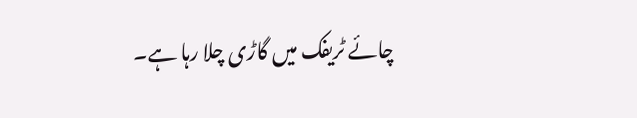چائے ٹریفک میں گاڑی چلا رہا ہے۔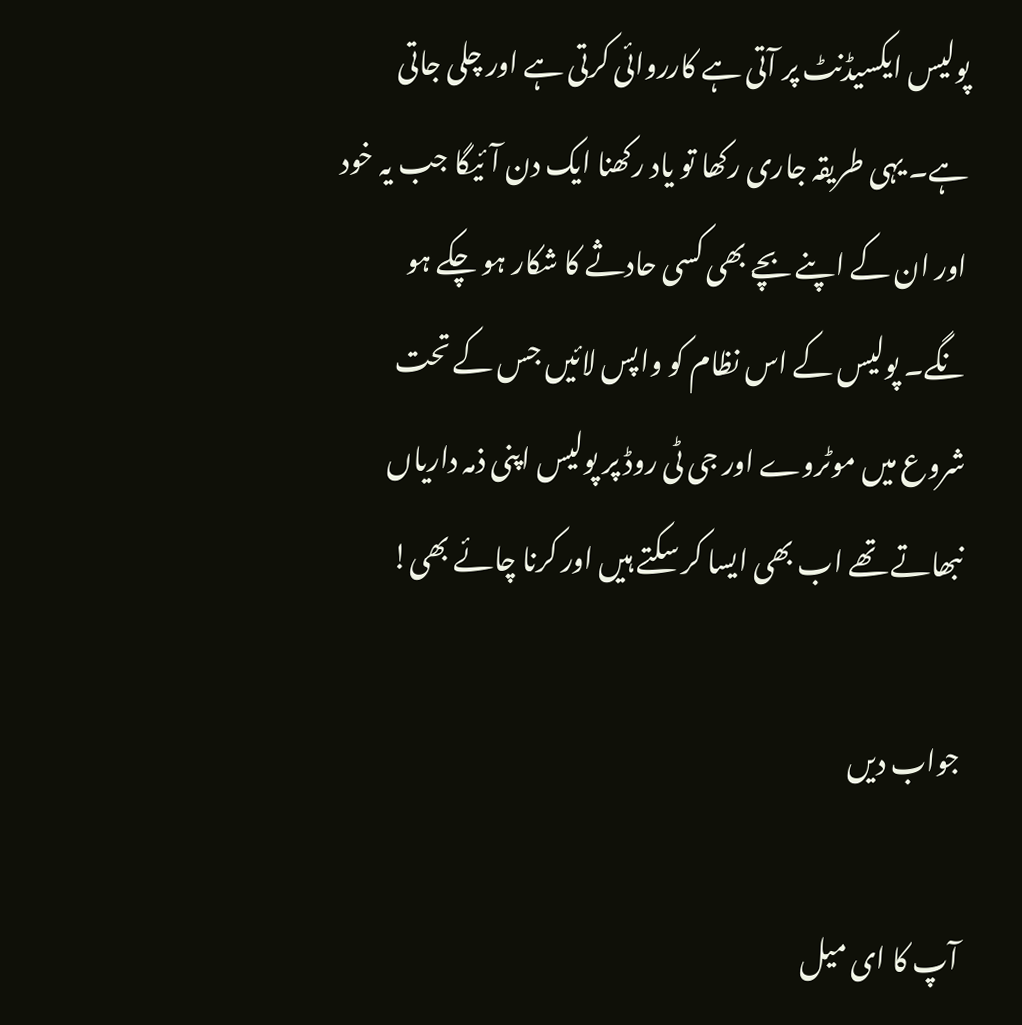پولیس ایکسیڈنٹ پر آتی ہے کارروائی کرتی ہے اور چلی جاتی ہے۔ یہی طریقہ جاری رکھا تو یاد رکھنا ایک دن آ ئیگا جب یہ خود اور ان کے اپنے بچے بھی کسی حادثے کا شکار ہو چکے ہو نگے۔ پولیس کے اس نظام کو واپس لائیں جس کے تحت شروع میں موٹروے اور جی ٹی روڈ پر پولیس اپنی ذمہ داریاں نبھاتے تھے اب بھی ایسا کر سکتے ہیں اور کرنا چائے بھی!

جواب دیں

آپ کا ای میل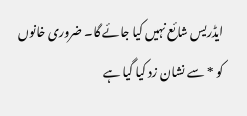ایڈریس شائع نہیں کیا جائے گا۔ ضروری خانوں کو * سے نشان زد کیا گیا ہے